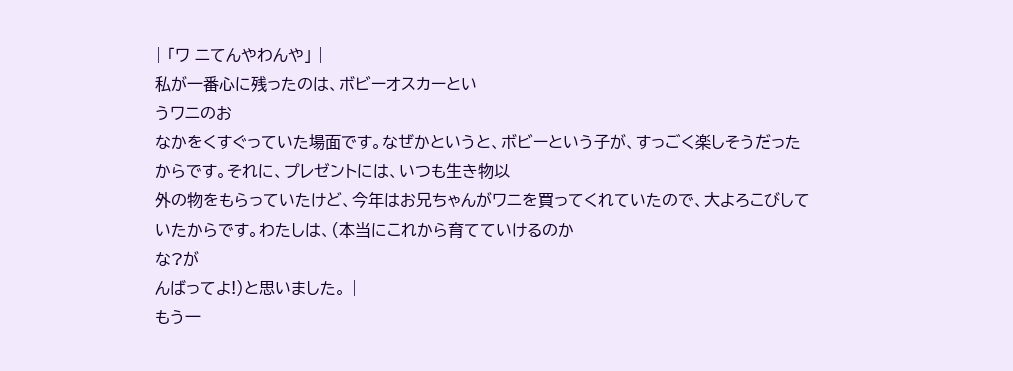| 「ワ ニてんやわんや」 |
私が一番心に残ったのは、ボビーオスカーとい
うワニのお
なかをくすぐっていた場面です。なぜかというと、ボビーという子が、すっごく楽しそうだったからです。それに、プレゼントには、いつも生き物以
外の物をもらっていたけど、今年はお兄ちゃんがワニを買ってくれていたので、大よろこびしていたからです。わたしは、(本当にこれから育てていけるのか
な?が
んばってよ!)と思いました。 |
もう一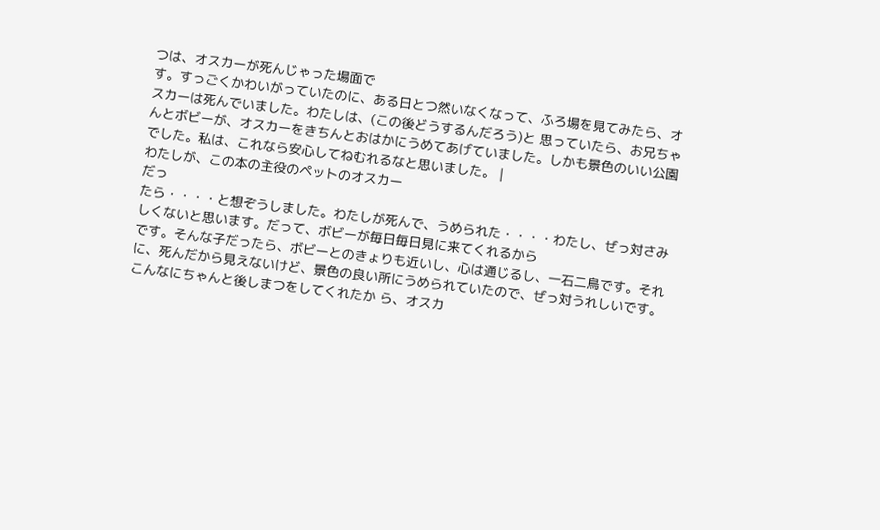つは、オスカーが死んじゃった場面で
す。すっごくかわいがっていたのに、ある日とつ然いなくなって、ふろ場を見てみたら、オスカーは死んでいました。わたしは、(この後どうするんだろう)と 思っていたら、お兄ちゃんとボビーが、オスカーをきちんとおはかにうめてあげていました。しかも景色のいい公園でした。私は、これなら安心してねむれるなと思いました。 |
わたしが、この本の主役のペットのオスカー
だっ
たら・・・・と想ぞうしました。わたしが死んで、うめられた・・・・わたし、ぜっ対さみしくないと思います。だって、ボビーが毎日毎日見に来てくれるから
です。そんな子だったら、ボビーとのきょりも近いし、心は通じるし、一石二鳥です。それに、死んだから見えないけど、景色の良い所にうめられていたので、ぜっ対うれしいです。こんなにちゃんと後しまつをしてくれたか ら、オスカ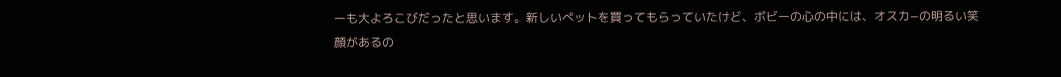ーも大よろこびだったと思います。新しいぺットを買ってもらっていたけど、ボビーの心の中には、オスカ−の明るい笑顔があるの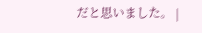だと思いました。 |